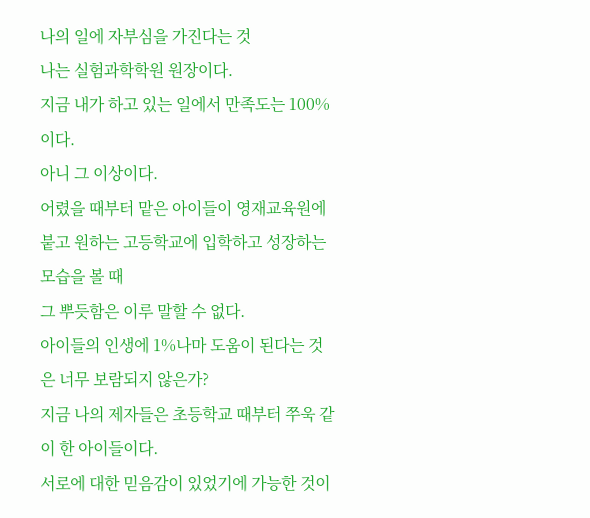나의 일에 자부심을 가진다는 것
나는 실험과학학원 원장이다.
지금 내가 하고 있는 일에서 만족도는 100%이다.
아니 그 이상이다.
어렸을 때부터 맡은 아이들이 영재교육원에 붙고 원하는 고등학교에 입학하고 성장하는 모습을 볼 때
그 뿌듯함은 이루 말할 수 없다.
아이들의 인생에 1%나마 도움이 된다는 것은 너무 보람되지 않은가?
지금 나의 제자들은 초등학교 때부터 쭈욱 같이 한 아이들이다.
서로에 대한 믿음감이 있었기에 가능한 것이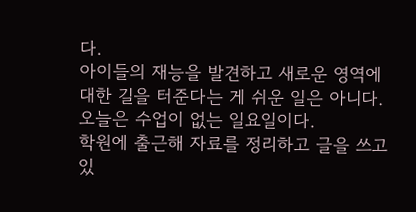다.
아이들의 재능을 발견하고 새로운 영역에 대한 길을 터준다는 게 쉬운 일은 아니다.
오늘은 수업이 없는 일요일이다.
학원에 출근해 자료를 정리하고 글을 쓰고 있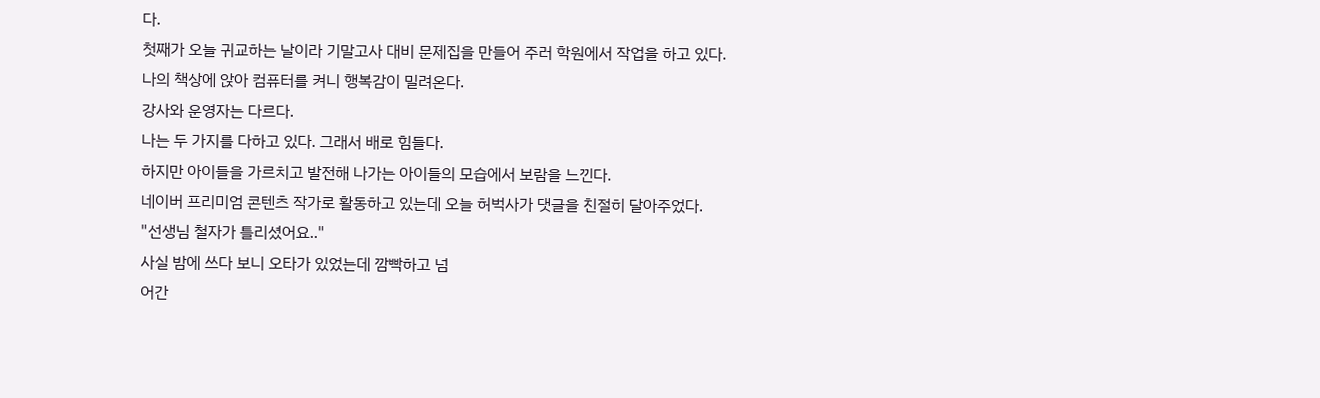다.
첫째가 오늘 귀교하는 날이라 기말고사 대비 문제집을 만들어 주러 학원에서 작업을 하고 있다.
나의 책상에 앉아 컴퓨터를 켜니 행복감이 밀려온다.
강사와 운영자는 다르다.
나는 두 가지를 다하고 있다. 그래서 배로 힘들다.
하지만 아이들을 가르치고 발전해 나가는 아이들의 모습에서 보람을 느낀다.
네이버 프리미엄 콘텐츠 작가로 활동하고 있는데 오늘 허벅사가 댓글을 친절히 달아주었다.
"선생님 철자가 틀리셨어요.."
사실 밤에 쓰다 보니 오타가 있었는데 깜빡하고 넘
어간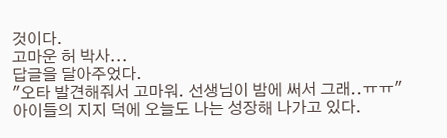것이다.
고마운 허 박사...
답글을 달아주었다.
"오타 발견해줘서 고마워. 선생님이 밤에 써서 그래..ㅠㅠ"
아이들의 지지 덕에 오늘도 나는 성장해 나가고 있다.